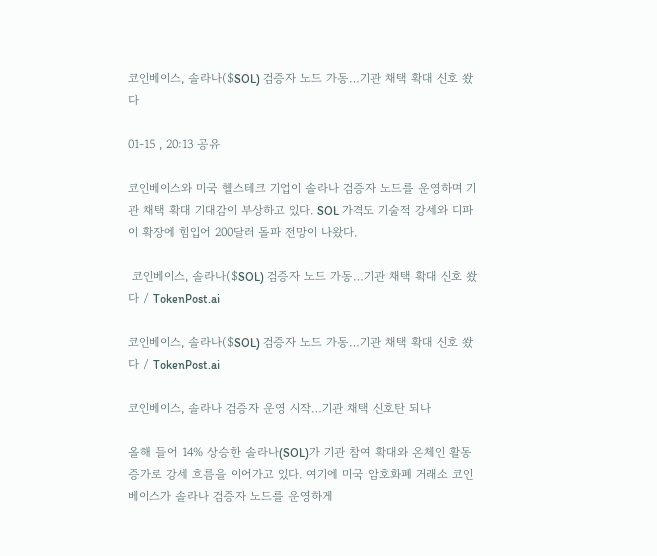코인베이스, 솔라나($SOL) 검증자 노드 가동…기관 채택 확대 신호 쐈다

01-15 , 20:13 공유

코인베이스와 미국 헬스테크 기업이 솔라나 검증자 노드를 운영하며 기관 채택 확대 기대감이 부상하고 있다. SOL 가격도 기술적 강세와 디파이 확장에 힘입어 200달러 돌파 전망이 나왔다.

 코인베이스, 솔라나($SOL) 검증자 노드 가동…기관 채택 확대 신호 쐈다 / TokenPost.ai

코인베이스, 솔라나($SOL) 검증자 노드 가동…기관 채택 확대 신호 쐈다 / TokenPost.ai

코인베이스, 솔라나 검증자 운영 시작…기관 채택 신호탄 되나

올해 들어 14% 상승한 솔라나(SOL)가 기관 참여 확대와 온체인 활동 증가로 강세 흐름을 이어가고 있다. 여기에 미국 암호화폐 거래소 코인베이스가 솔라나 검증자 노드를 운영하게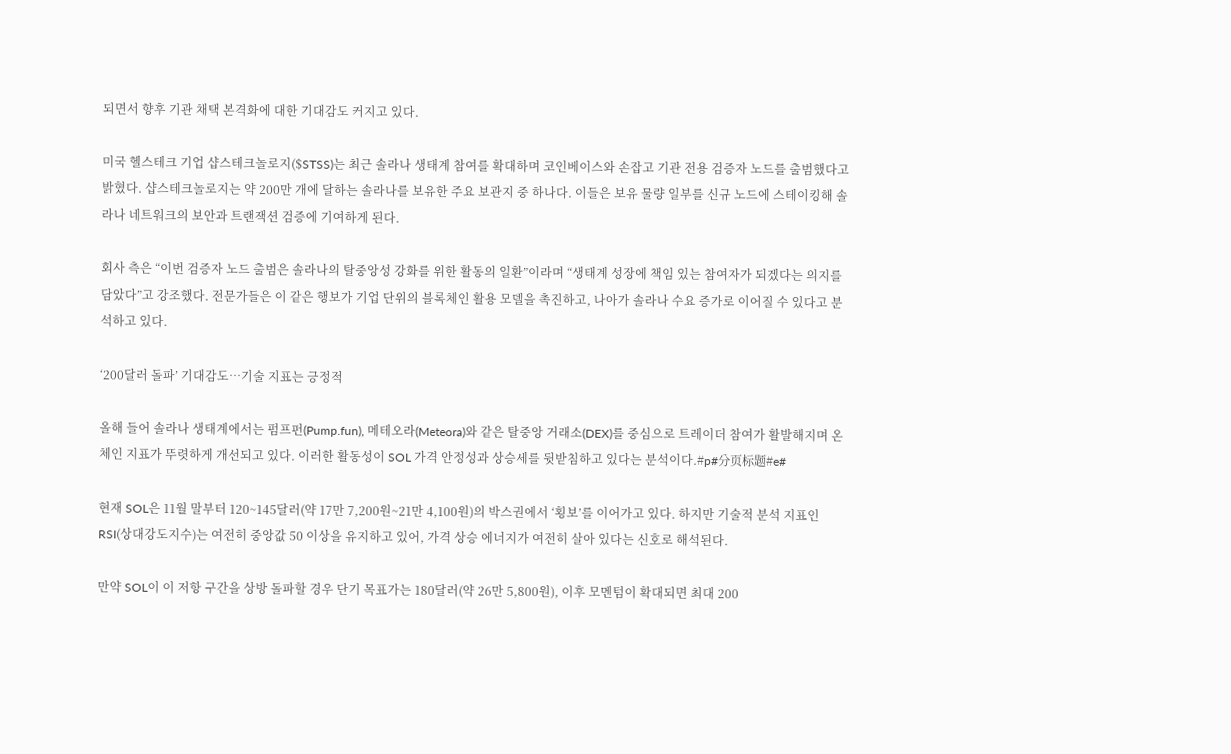되면서 향후 기관 채택 본격화에 대한 기대감도 커지고 있다.

미국 헬스테크 기업 샵스테크놀로지($STSS)는 최근 솔라나 생태계 참여를 확대하며 코인베이스와 손잡고 기관 전용 검증자 노드를 출범했다고 밝혔다. 샵스테크놀로지는 약 200만 개에 달하는 솔라나를 보유한 주요 보관지 중 하나다. 이들은 보유 물량 일부를 신규 노드에 스테이킹해 솔라나 네트워크의 보안과 트랜잭션 검증에 기여하게 된다.

회사 측은 “이번 검증자 노드 출범은 솔라나의 탈중앙성 강화를 위한 활동의 일환”이라며 “생태계 성장에 책임 있는 참여자가 되겠다는 의지를 담았다”고 강조했다. 전문가들은 이 같은 행보가 기업 단위의 블록체인 활용 모델을 촉진하고, 나아가 솔라나 수요 증가로 이어질 수 있다고 분석하고 있다.

‘200달러 돌파’ 기대감도…기술 지표는 긍정적

올해 들어 솔라나 생태계에서는 펌프펀(Pump.fun), 메테오라(Meteora)와 같은 탈중앙 거래소(DEX)를 중심으로 트레이더 참여가 활발해지며 온체인 지표가 뚜렷하게 개선되고 있다. 이러한 활동성이 SOL 가격 안정성과 상승세를 뒷받침하고 있다는 분석이다.#p#分页标题#e#

현재 SOL은 11월 말부터 120~145달러(약 17만 7,200원~21만 4,100원)의 박스권에서 ‘횡보’를 이어가고 있다. 하지만 기술적 분석 지표인 RSI(상대강도지수)는 여전히 중앙값 50 이상을 유지하고 있어, 가격 상승 에너지가 여전히 살아 있다는 신호로 해석된다.

만약 SOL이 이 저항 구간을 상방 돌파할 경우 단기 목표가는 180달러(약 26만 5,800원), 이후 모멘텀이 확대되면 최대 200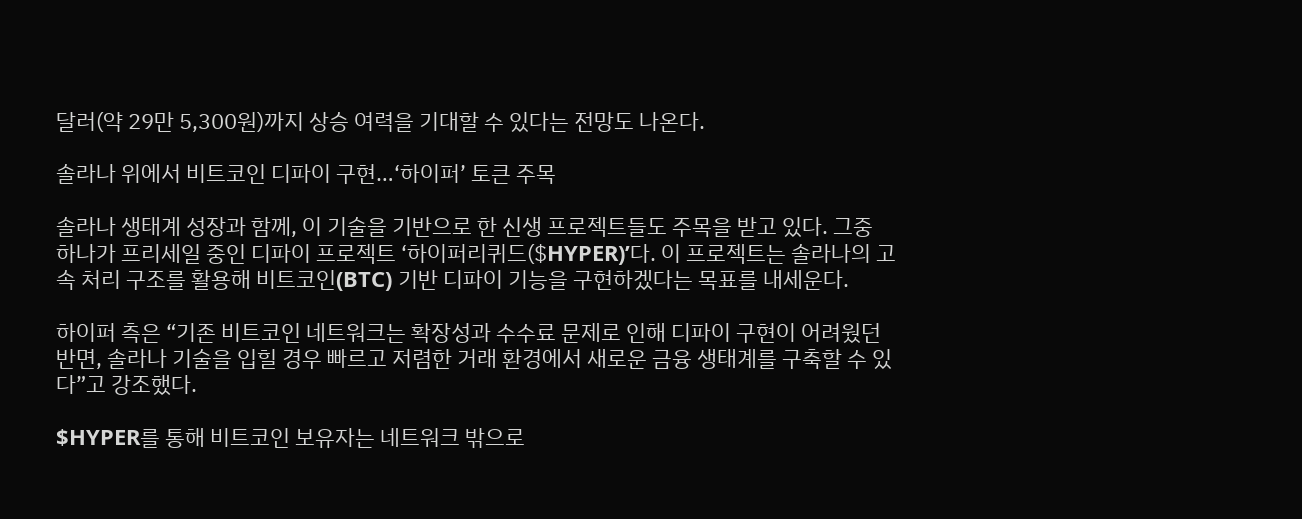달러(약 29만 5,300원)까지 상승 여력을 기대할 수 있다는 전망도 나온다.

솔라나 위에서 비트코인 디파이 구현…‘하이퍼’ 토큰 주목

솔라나 생태계 성장과 함께, 이 기술을 기반으로 한 신생 프로젝트들도 주목을 받고 있다. 그중 하나가 프리세일 중인 디파이 프로젝트 ‘하이퍼리퀴드($HYPER)’다. 이 프로젝트는 솔라나의 고속 처리 구조를 활용해 비트코인(BTC) 기반 디파이 기능을 구현하겠다는 목표를 내세운다.

하이퍼 측은 “기존 비트코인 네트워크는 확장성과 수수료 문제로 인해 디파이 구현이 어려웠던 반면, 솔라나 기술을 입힐 경우 빠르고 저렴한 거래 환경에서 새로운 금융 생태계를 구축할 수 있다”고 강조했다.

$HYPER를 통해 비트코인 보유자는 네트워크 밖으로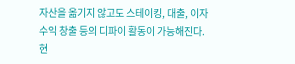자산을 옮기지 않고도 스테이킹, 대출, 이자 수익 창출 등의 디파이 활동이 가능해진다. 현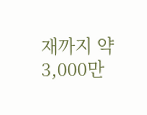재까지 약 3,000만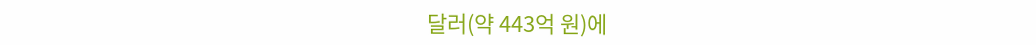달러(약 443억 원)에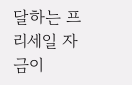달하는 프리세일 자금이